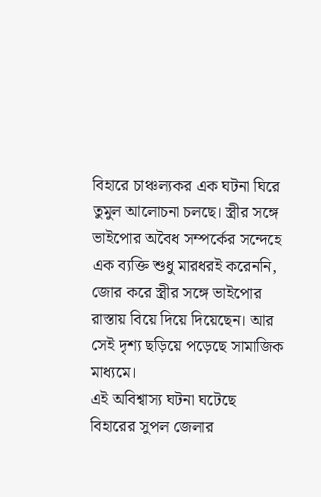বিহারে চাঞ্চল্যকর এক ঘটনা ঘিরে তুমুল আলোচনা চলছে। স্ত্রীর সঙ্গে ভাইপোর অবৈধ সম্পর্কের সন্দেহে এক ব্যক্তি শুধু মারধরই করেননি, জোর করে স্ত্রীর সঙ্গে ভাইপোর রাস্তায় বিয়ে দিয়ে দিয়েছেন। আর সেই দৃশ্য ছড়িয়ে পড়েছে সামাজিক মাধ্যমে।
এই অবিশ্বাস্য ঘটনা ঘটেছে বিহারের সুপল জেলার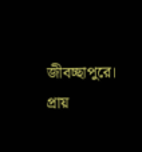জীবচ্ছাপুরে। প্রায়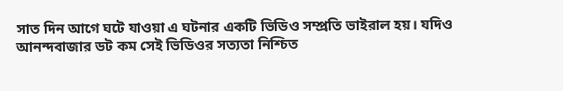সাত দিন আগে ঘটে যাওয়া এ ঘটনার একটি ভিডিও সম্প্রতি ভাইরাল হয়। যদিও আনন্দবাজার ডট কম সেই ভিডিওর সত্যতা নিশ্চিত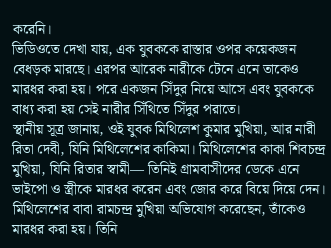করেনি।
ভিডিওতে দেখা যায়, এক যুবককে রাস্তার ওপর কয়েকজন বেধড়ক মারছে। এরপর আরেক নারীকে টেনে এনে তাকেও মারধর করা হয়। পরে একজন সিঁদুর নিয়ে আসে এবং যুবককে বাধ্য করা হয় সেই নারীর সিঁথিতে সিঁদুর পরাতে।
স্থানীয় সূত্র জানায়, ওই যুবক মিথিলেশ কুমার মুখিয়া, আর নারী রিতা দেবী, যিনি মিথিলেশের কাকিমা। মিথিলেশের কাকা শিবচন্দ্র মুখিয়া, যিনি রিতার স্বামী— তিনিই গ্রামবাসীদের ডেকে এনে ভাইপো ও স্ত্রীকে মারধর করেন এবং জোর করে বিয়ে দিয়ে দেন।
মিথিলেশের বাবা রামচন্দ্র মুখিয়া অভিযোগ করেছেন, তাঁকেও মারধর করা হয়। তিনি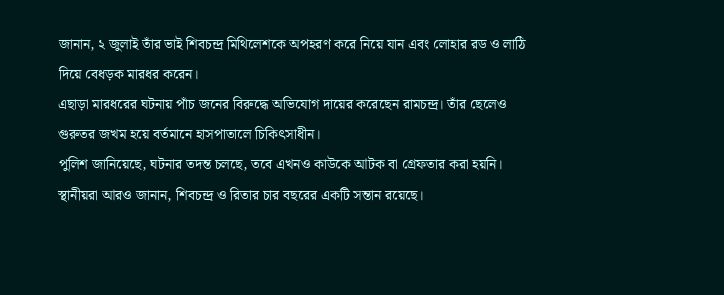জানান, ২ জুলাই তাঁর ভাই শিবচন্দ্র মিথিলেশকে অপহরণ করে নিয়ে যান এবং লোহার রড ও লাঠি দিয়ে বেধড়ক মারধর করেন।
এছাড়া মারধরের ঘটনায় পাঁচ জনের বিরুদ্ধে অভিযোগ দায়ের করেছেন রামচন্দ্র। তাঁর ছেলেও গুরুতর জখম হয়ে বর্তমানে হাসপাতালে চিকিৎসাধীন।
পুলিশ জানিয়েছে, ঘটনার তদন্ত চলছে, তবে এখনও কাউকে আটক বা গ্রেফতার করা হয়নি।
স্থানীয়রা আরও জানান, শিবচন্দ্র ও রিতার চার বছরের একটি সন্তান রয়েছে।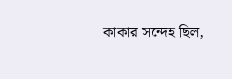কাকার সন্দেহ ছিল,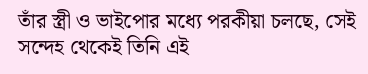তাঁর স্ত্রী ও ভাইপোর মধ্যে পরকীয়া চলছে, সেই সন্দেহ থেকেই তিনি এই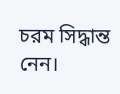চরম সিদ্ধান্ত নেন।